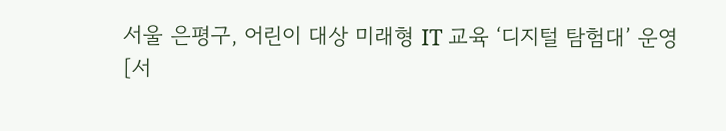서울 은평구, 어린이 대상 미래형 IT 교육 ‘디지털 탐험대’ 운영
[서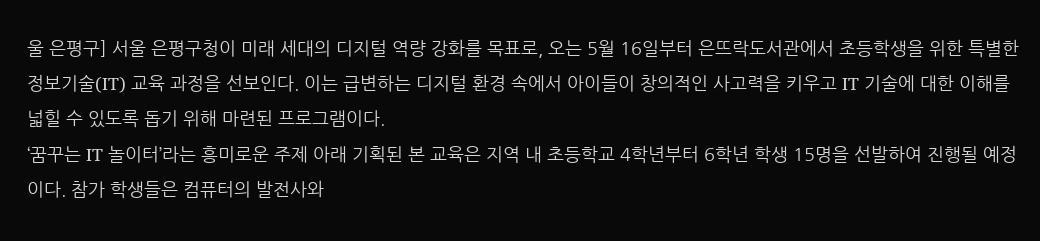울 은평구] 서울 은평구청이 미래 세대의 디지털 역량 강화를 목표로, 오는 5월 16일부터 은뜨락도서관에서 초등학생을 위한 특별한 정보기술(IT) 교육 과정을 선보인다. 이는 급변하는 디지털 환경 속에서 아이들이 창의적인 사고력을 키우고 IT 기술에 대한 이해를 넓힐 수 있도록 돕기 위해 마련된 프로그램이다.
‘꿈꾸는 IT 놀이터’라는 흥미로운 주제 아래 기획된 본 교육은 지역 내 초등학교 4학년부터 6학년 학생 15명을 선발하여 진행될 예정이다. 참가 학생들은 컴퓨터의 발전사와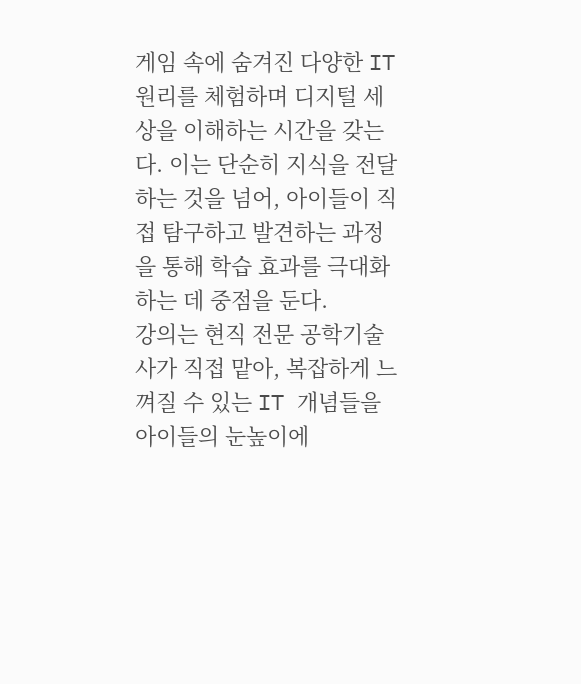게임 속에 숨겨진 다양한 IT 원리를 체험하며 디지털 세상을 이해하는 시간을 갖는다. 이는 단순히 지식을 전달하는 것을 넘어, 아이들이 직접 탐구하고 발견하는 과정을 통해 학습 효과를 극대화하는 데 중점을 둔다.
강의는 현직 전문 공학기술사가 직접 맡아, 복잡하게 느껴질 수 있는 IT 개념들을 아이들의 눈높이에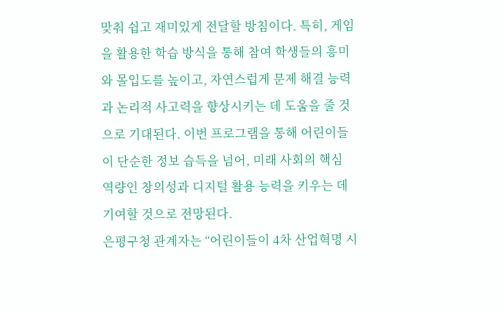맞춰 쉽고 재미있게 전달할 방침이다. 특히, 게임을 활용한 학습 방식을 통해 참여 학생들의 흥미와 몰입도를 높이고, 자연스럽게 문제 해결 능력과 논리적 사고력을 향상시키는 데 도움을 줄 것으로 기대된다. 이번 프로그램을 통해 어린이들이 단순한 정보 습득을 넘어, 미래 사회의 핵심 역량인 창의성과 디지털 활용 능력을 키우는 데 기여할 것으로 전망된다.
은평구청 관계자는 “어린이들이 4차 산업혁명 시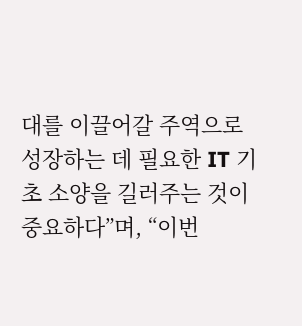대를 이끌어갈 주역으로 성장하는 데 필요한 IT 기초 소양을 길러주는 것이 중요하다”며, “이번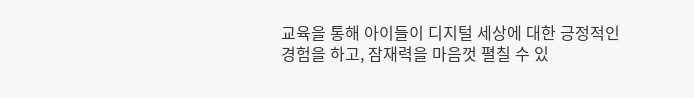교육을 통해 아이들이 디지털 세상에 대한 긍정적인 경험을 하고, 잠재력을 마음껏 펼칠 수 있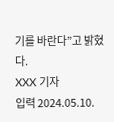기를 바란다”고 밝혔다.
XXX 기자
입력 2024.05.10.